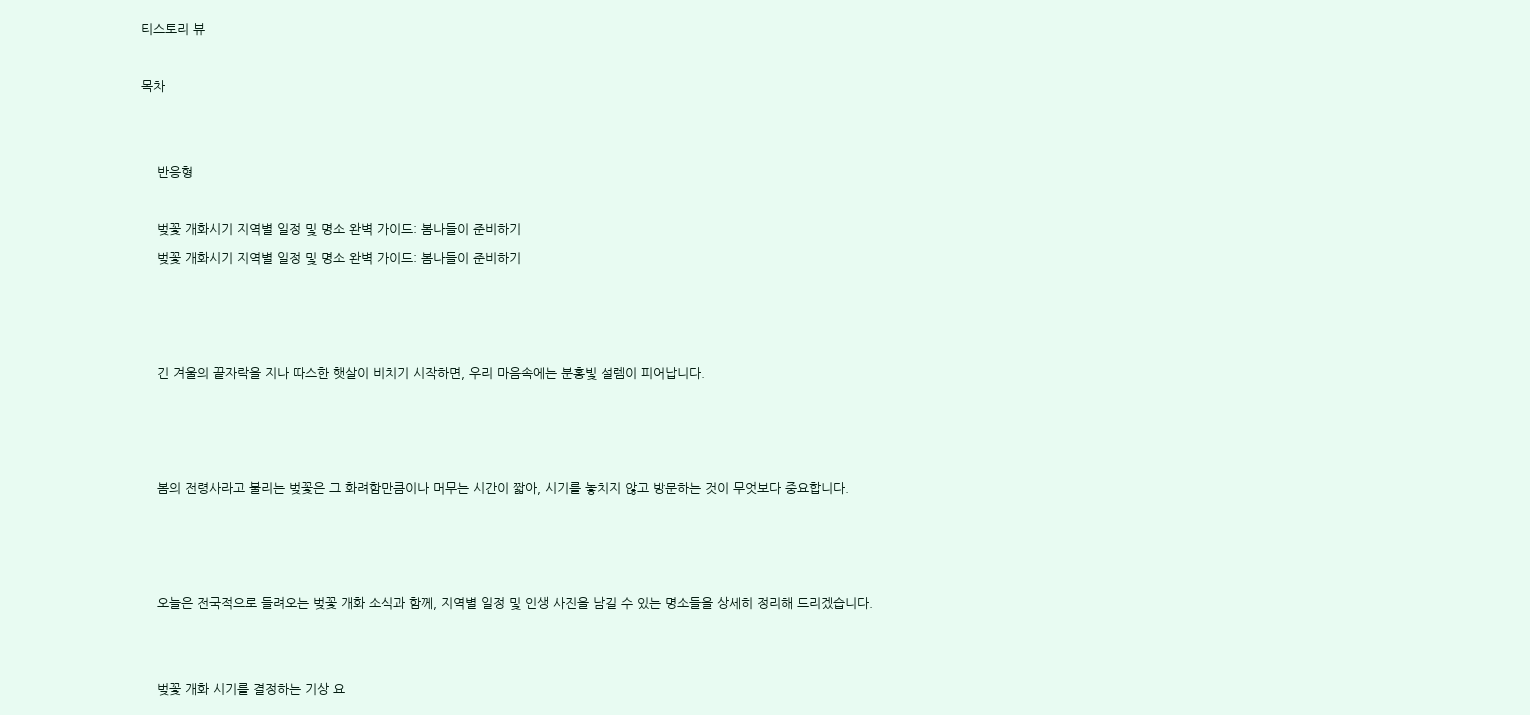티스토리 뷰

목차


    반응형

    벚꽃 개화시기 지역별 일정 및 명소 완벽 가이드: 봄나들이 준비하기
    벚꽃 개화시기 지역별 일정 및 명소 완벽 가이드: 봄나들이 준비하기



    긴 겨울의 끝자락을 지나 따스한 햇살이 비치기 시작하면, 우리 마음속에는 분홍빛 설렘이 피어납니다.



    봄의 전령사라고 불리는 벚꽃은 그 화려함만큼이나 머무는 시간이 짧아, 시기를 놓치지 않고 방문하는 것이 무엇보다 중요합니다.



    오늘은 전국적으로 들려오는 벚꽃 개화 소식과 함께, 지역별 일정 및 인생 사진을 남길 수 있는 명소들을 상세히 정리해 드리겠습니다.


    벚꽃 개화 시기를 결정하는 기상 요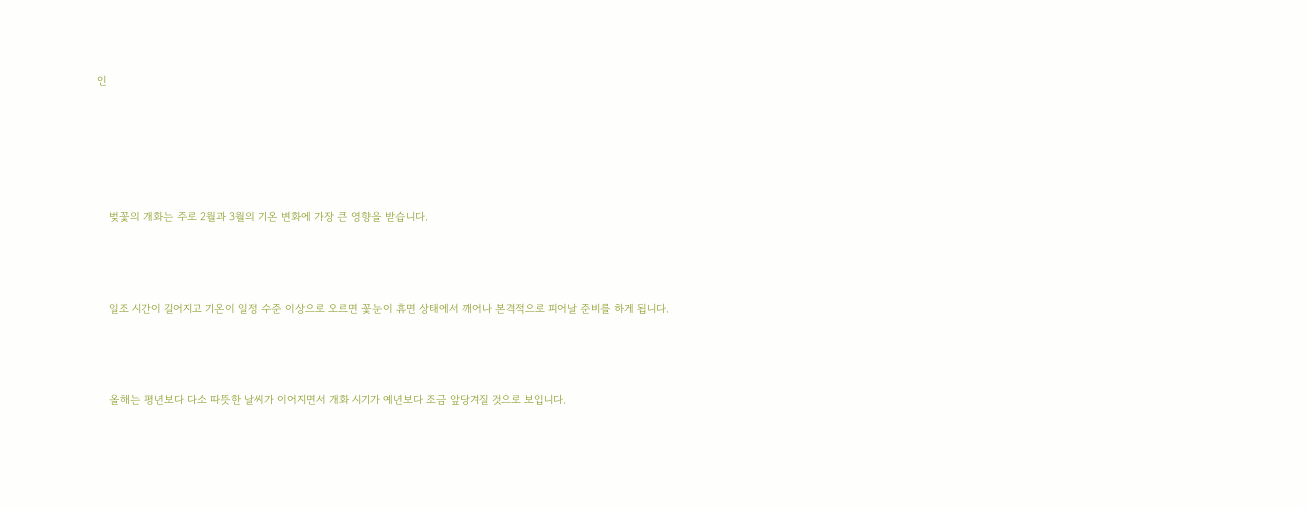인





    벚꽃의 개화는 주로 2월과 3월의 기온 변화에 가장 큰 영향을 받습니다.



    일조 시간이 길어지고 기온이 일정 수준 이상으로 오르면 꽃눈이 휴면 상태에서 깨어나 본격적으로 피어날 준비를 하게 됩니다.



    올해는 평년보다 다소 따뜻한 날씨가 이어지면서 개화 시기가 예년보다 조금 앞당겨질 것으로 보입니다.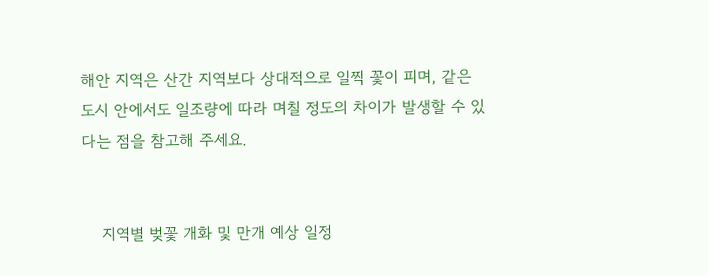해안 지역은 산간 지역보다 상대적으로 일찍 꽃이 피며, 같은 도시 안에서도 일조량에 따라 며칠 정도의 차이가 발생할 수 있다는 점을 참고해 주세요.


    지역별 벚꽃 개화 및 만개 예상 일정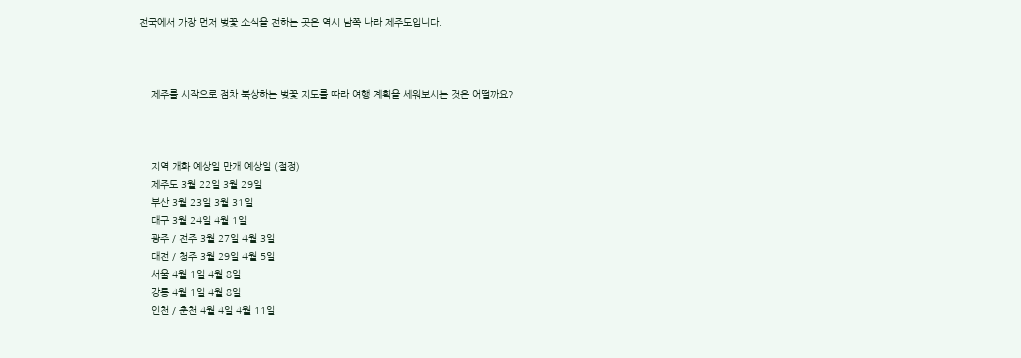전국에서 가장 먼저 벚꽃 소식을 전하는 곳은 역시 남쪽 나라 제주도입니다.



    제주를 시작으로 점차 북상하는 벚꽃 지도를 따라 여행 계획을 세워보시는 것은 어떨까요?



    지역 개화 예상일 만개 예상일 (절정)
    제주도 3월 22일 3월 29일
    부산 3월 23일 3월 31일
    대구 3월 24일 4월 1일
    광주 / 전주 3월 27일 4월 3일
    대전 / 청주 3월 29일 4월 5일
    서울 4월 1일 4월 8일
    강릉 4월 1일 4월 8일
    인천 / 춘천 4월 4일 4월 11일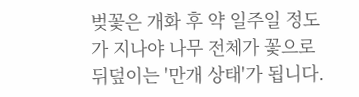벚꽃은 개화 후 약 일주일 정도가 지나야 나무 전체가 꽃으로 뒤덮이는 '만개 상태'가 됩니다.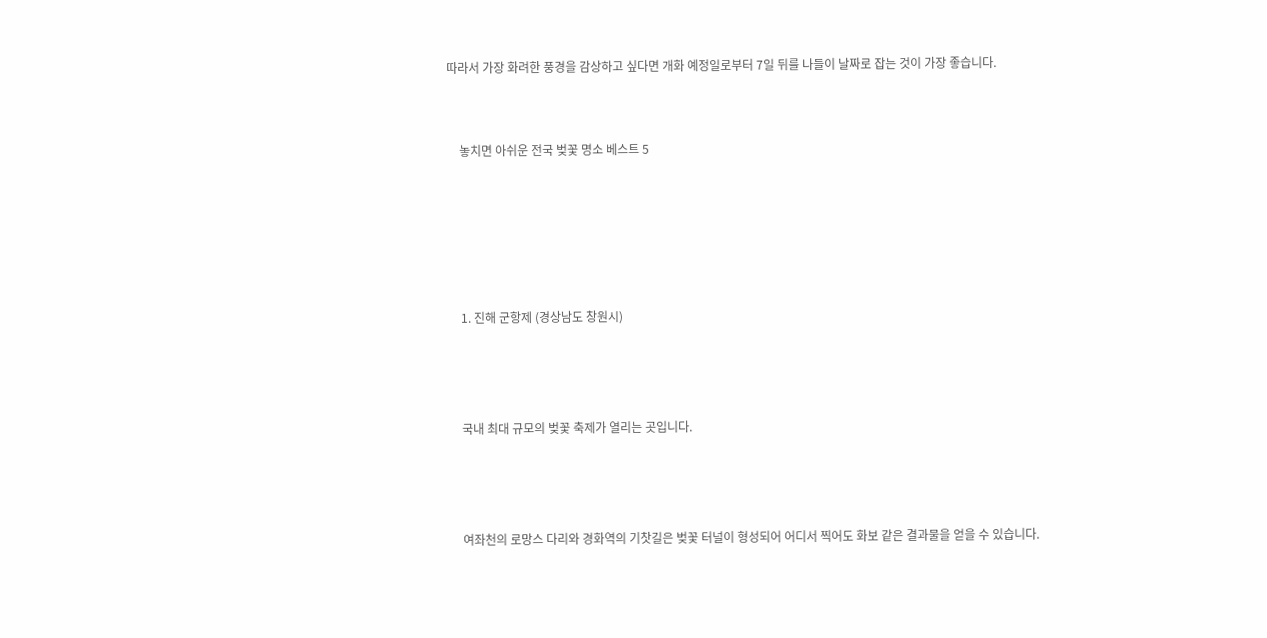따라서 가장 화려한 풍경을 감상하고 싶다면 개화 예정일로부터 7일 뒤를 나들이 날짜로 잡는 것이 가장 좋습니다.


    놓치면 아쉬운 전국 벚꽃 명소 베스트 5





    1. 진해 군항제 (경상남도 창원시)



    국내 최대 규모의 벚꽃 축제가 열리는 곳입니다.



    여좌천의 로망스 다리와 경화역의 기찻길은 벚꽃 터널이 형성되어 어디서 찍어도 화보 같은 결과물을 얻을 수 있습니다.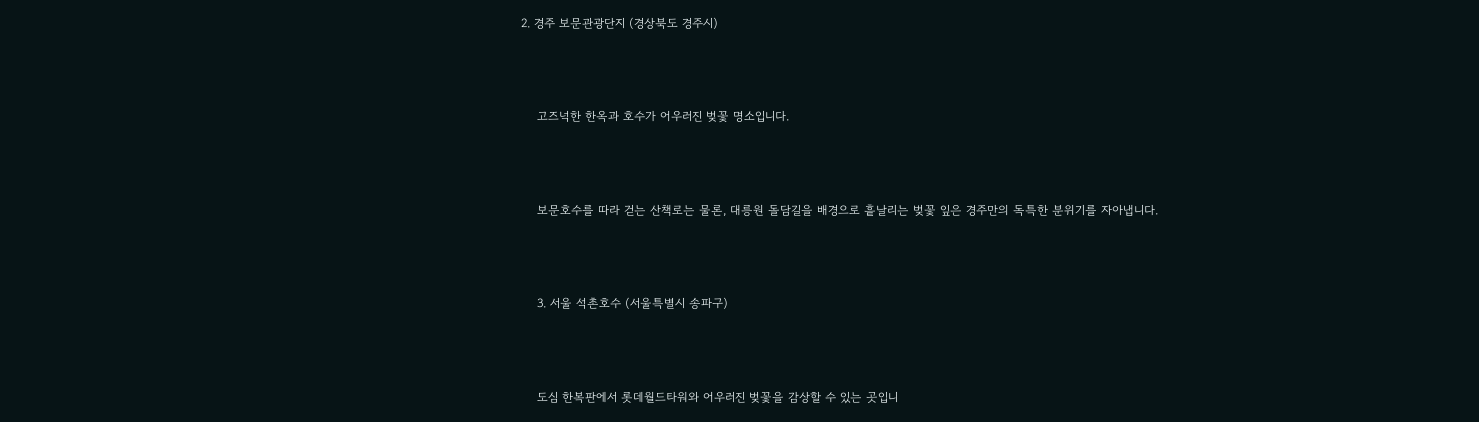2. 경주 보문관광단지 (경상북도 경주시)



    고즈넉한 한옥과 호수가 어우러진 벚꽃 명소입니다.



    보문호수를 따라 걷는 산책로는 물론, 대릉원 돌담길을 배경으로 흩날리는 벚꽃 잎은 경주만의 독특한 분위기를 자아냅니다.



    3. 서울 석촌호수 (서울특별시 송파구)



    도심 한복판에서 롯데월드타워와 어우러진 벚꽃을 감상할 수 있는 곳입니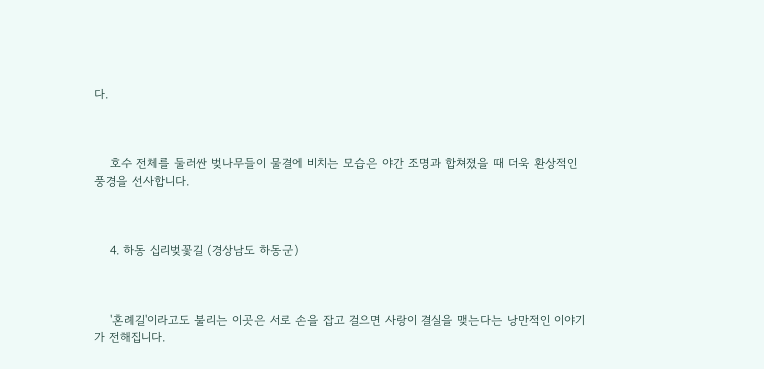다.



    호수 전체를 둘러싼 벚나무들이 물결에 비치는 모습은 야간 조명과 합쳐졌을 때 더욱 환상적인 풍경을 선사합니다.



    4. 하동 십리벚꽃길 (경상남도 하동군)



    '혼례길'이라고도 불리는 이곳은 서로 손을 잡고 걸으면 사랑이 결실을 맺는다는 낭만적인 이야기가 전해집니다.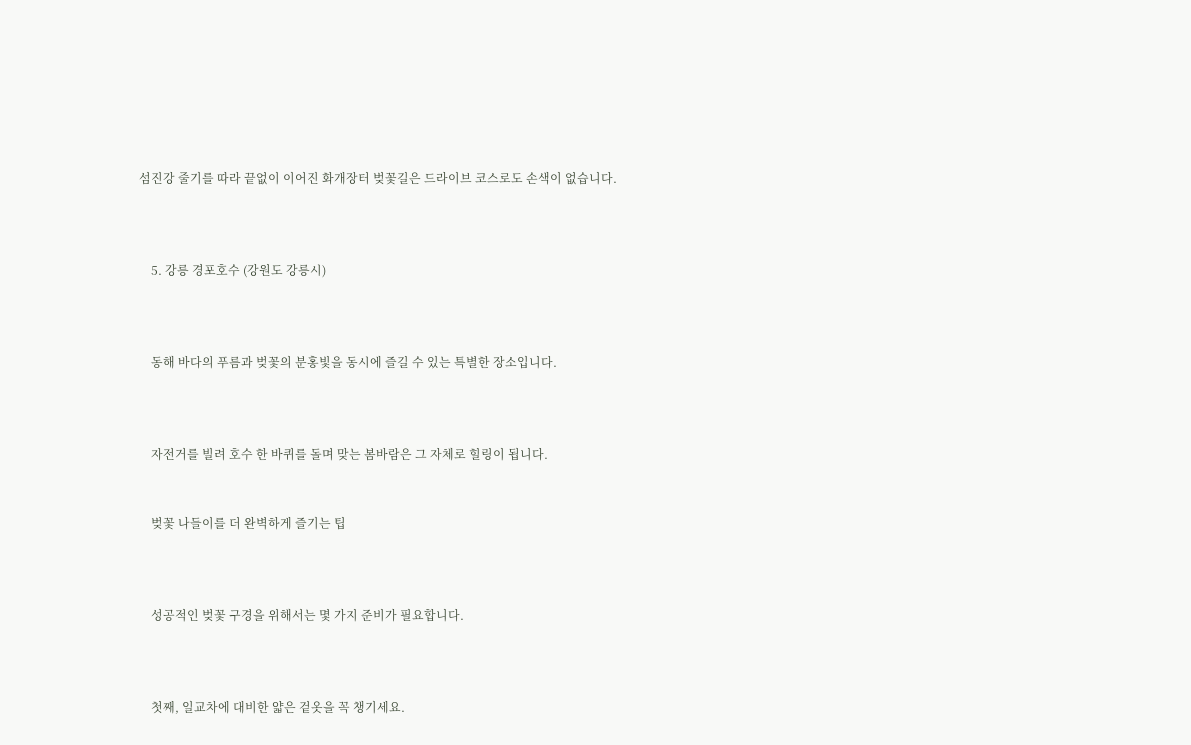섬진강 줄기를 따라 끝없이 이어진 화개장터 벚꽃길은 드라이브 코스로도 손색이 없습니다.



    5. 강릉 경포호수 (강원도 강릉시)



    동해 바다의 푸름과 벚꽃의 분홍빛을 동시에 즐길 수 있는 특별한 장소입니다.



    자전거를 빌려 호수 한 바퀴를 돌며 맞는 봄바람은 그 자체로 힐링이 됩니다.


    벚꽃 나들이를 더 완벽하게 즐기는 팁



    성공적인 벚꽃 구경을 위해서는 몇 가지 준비가 필요합니다.



    첫째, 일교차에 대비한 얇은 겉옷을 꼭 챙기세요.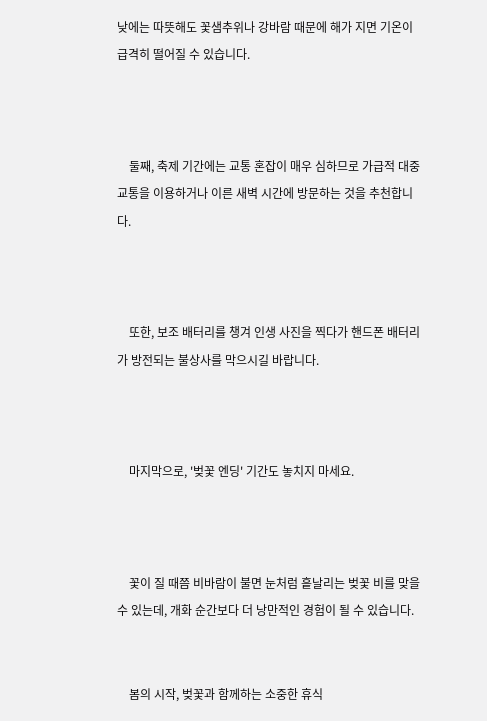낮에는 따뜻해도 꽃샘추위나 강바람 때문에 해가 지면 기온이 급격히 떨어질 수 있습니다.



    둘째, 축제 기간에는 교통 혼잡이 매우 심하므로 가급적 대중교통을 이용하거나 이른 새벽 시간에 방문하는 것을 추천합니다.



    또한, 보조 배터리를 챙겨 인생 사진을 찍다가 핸드폰 배터리가 방전되는 불상사를 막으시길 바랍니다.



    마지막으로, '벚꽃 엔딩' 기간도 놓치지 마세요.



    꽃이 질 때쯤 비바람이 불면 눈처럼 흩날리는 벚꽃 비를 맞을 수 있는데, 개화 순간보다 더 낭만적인 경험이 될 수 있습니다.


    봄의 시작, 벚꽃과 함께하는 소중한 휴식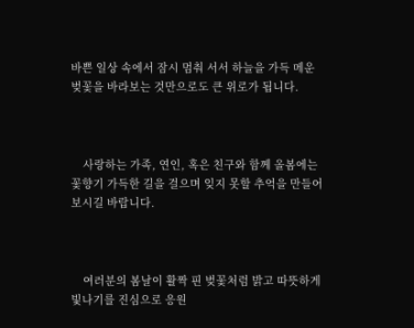바쁜 일상 속에서 잠시 멈춰 서서 하늘을 가득 메운 벚꽃을 바라보는 것만으로도 큰 위로가 됩니다.



    사랑하는 가족, 연인, 혹은 친구와 함께 올봄에는 꽃향기 가득한 길을 걸으며 잊지 못할 추억을 만들어 보시길 바랍니다.



    여러분의 봄날이 활짝 핀 벚꽃처럼 밝고 따뜻하게 빛나기를 진심으로 응원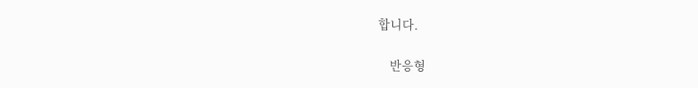합니다.

    반응형